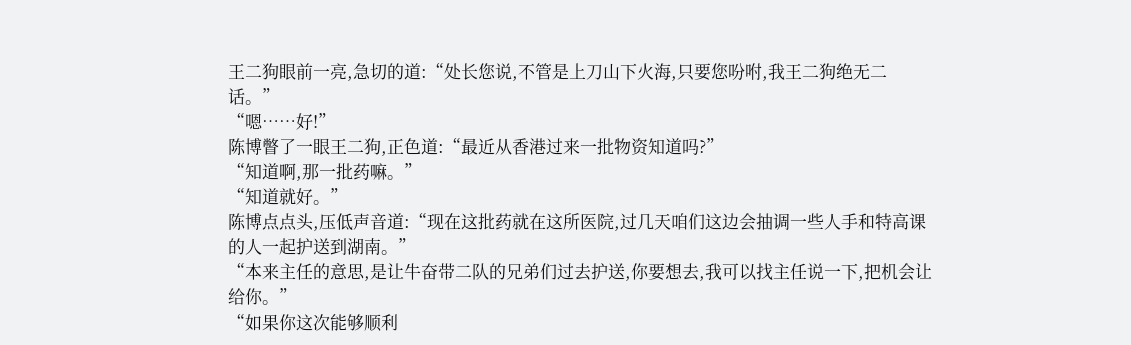王二狗眼前一亮,急切的道:“处长您说,不管是上刀山下火海,只要您吩咐,我王二狗绝无二话。”
“嗯……好!”
陈博瞥了一眼王二狗,正色道:“最近从香港过来一批物资知道吗?”
“知道啊,那一批药嘛。”
“知道就好。”
陈博点点头,压低声音道:“现在这批药就在这所医院,过几天咱们这边会抽调一些人手和特高课的人一起护送到湖南。”
“本来主任的意思,是让牛奋带二队的兄弟们过去护送,你要想去,我可以找主任说一下,把机会让给你。”
“如果你这次能够顺利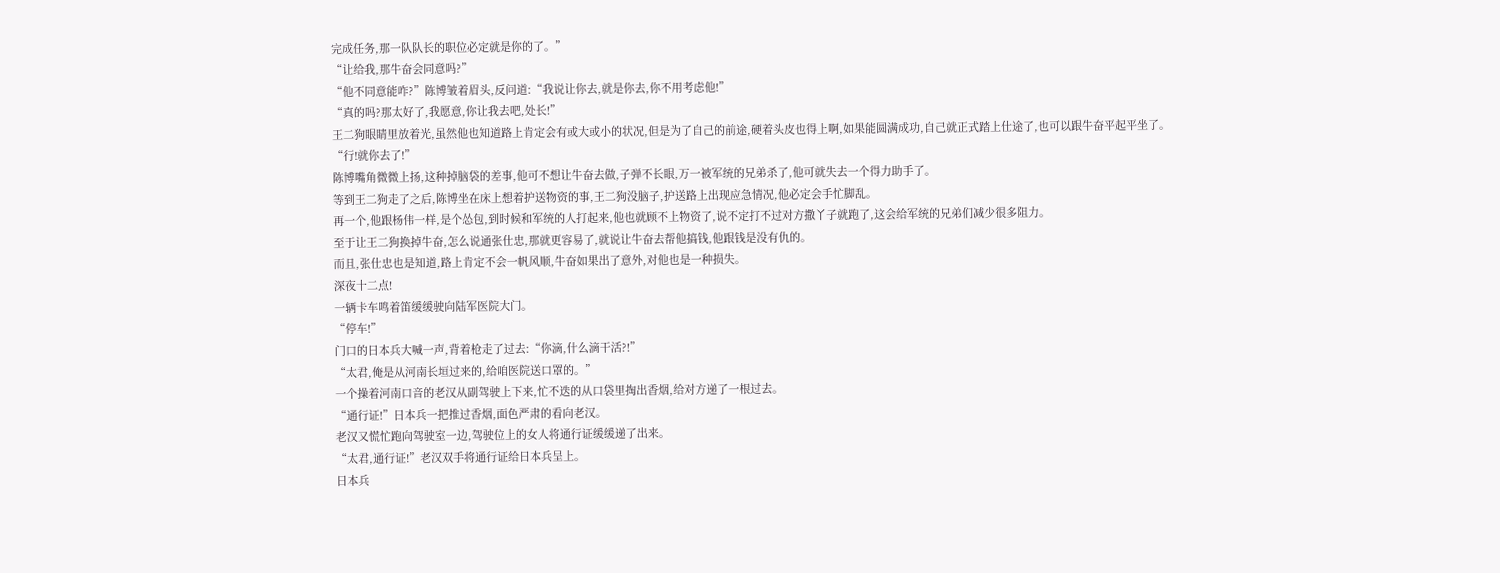完成任务,那一队队长的职位必定就是你的了。”
“让给我,那牛奋会同意吗?”
“他不同意能咋?”陈博皱着眉头,反问道:“我说让你去,就是你去,你不用考虑他!”
“真的吗?那太好了,我愿意,你让我去吧,处长!”
王二狗眼睛里放着光,虽然他也知道路上肯定会有或大或小的状况,但是为了自己的前途,硬着头皮也得上啊,如果能圆满成功,自己就正式踏上仕途了,也可以跟牛奋平起平坐了。
“行!就你去了!”
陈博嘴角微微上扬,这种掉脑袋的差事,他可不想让牛奋去做,子弹不长眼,万一被军统的兄弟杀了,他可就失去一个得力助手了。
等到王二狗走了之后,陈博坐在床上想着护送物资的事,王二狗没脑子,护送路上出现应急情况,他必定会手忙脚乱。
再一个,他跟杨伟一样,是个怂包,到时候和军统的人打起来,他也就顾不上物资了,说不定打不过对方撒丫子就跑了,这会给军统的兄弟们减少很多阻力。
至于让王二狗换掉牛奋,怎么说通张仕忠,那就更容易了,就说让牛奋去帮他搞钱,他跟钱是没有仇的。
而且,张仕忠也是知道,路上肯定不会一帆风顺,牛奋如果出了意外,对他也是一种损失。
深夜十二点!
一辆卡车鸣着笛缓缓驶向陆军医院大门。
“停车!”
门口的日本兵大喊一声,背着枪走了过去:“你滴,什么滴干活?!”
“太君,俺是从河南长垣过来的,给咱医院送口罩的。”
一个操着河南口音的老汉从副驾驶上下来,忙不迭的从口袋里掏出香烟,给对方递了一根过去。
“通行证!”日本兵一把推过香烟,面色严肃的看向老汉。
老汉又慌忙跑向驾驶室一边,驾驶位上的女人将通行证缓缓递了出来。
“太君,通行证!”老汉双手将通行证给日本兵呈上。
日本兵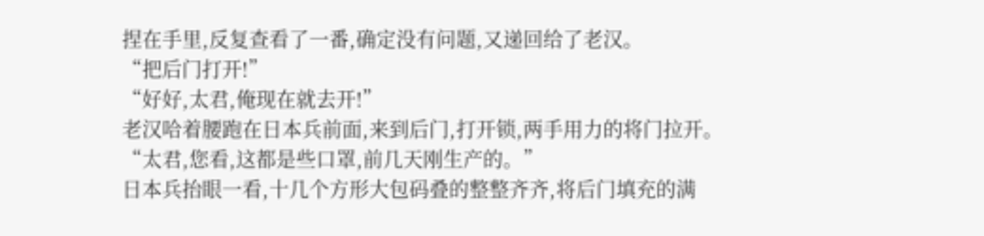捏在手里,反复查看了一番,确定没有问题,又递回给了老汉。
“把后门打开!”
“好好,太君,俺现在就去开!”
老汉哈着腰跑在日本兵前面,来到后门,打开锁,两手用力的将门拉开。
“太君,您看,这都是些口罩,前几天刚生产的。”
日本兵抬眼一看,十几个方形大包码叠的整整齐齐,将后门填充的满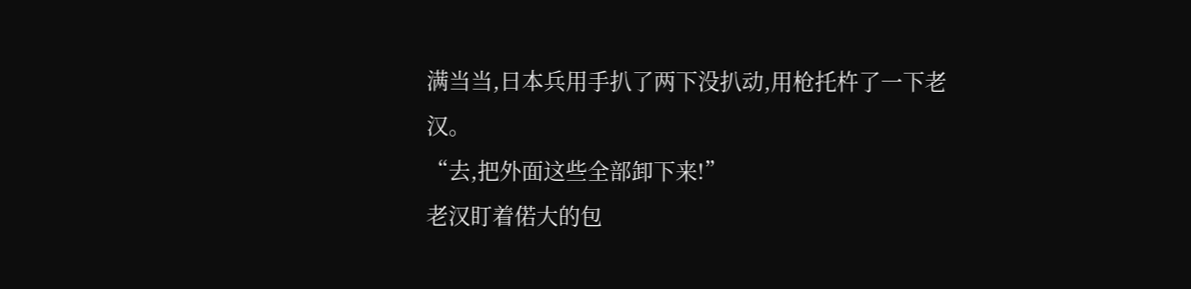满当当,日本兵用手扒了两下没扒动,用枪托杵了一下老汉。
“去,把外面这些全部卸下来!”
老汉盯着偌大的包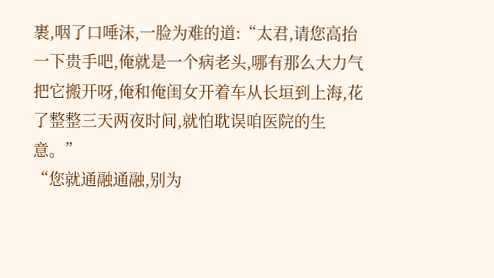裹,咽了口唾沫,一脸为难的道:“太君,请您高抬一下贵手吧,俺就是一个病老头,哪有那么大力气把它搬开呀,俺和俺闺女开着车从长垣到上海,花了整整三天两夜时间,就怕耽误咱医院的生意。”
“您就通融通融,别为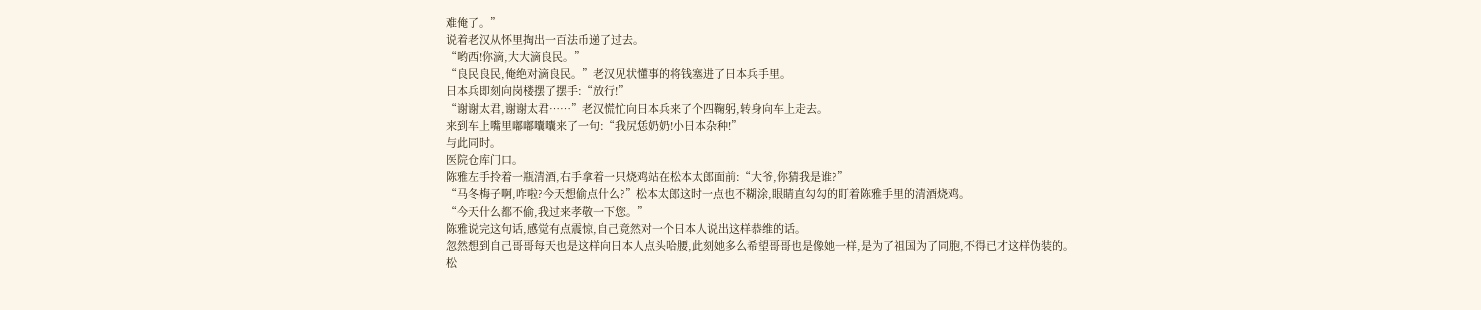难俺了。”
说着老汉从怀里掏出一百法币递了过去。
“哟西!你滴,大大滴良民。”
“良民良民,俺绝对滴良民。”老汉见状懂事的将钱塞进了日本兵手里。
日本兵即刻向岗楼摆了摆手:“放行!”
“谢谢太君,谢谢太君……”老汉慌忙向日本兵来了个四鞠躬,转身向车上走去。
来到车上嘴里嘟嘟囔囔来了一句:“我尻恁奶奶!小日本杂种!”
与此同时。
医院仓库门口。
陈雅左手拎着一瓶清酒,右手拿着一只烧鸡站在松本太郎面前:“大爷,你猜我是谁?”
“马冬梅子啊,咋啦?今天想偷点什么?”松本太郎这时一点也不糊涂,眼睛直勾勾的盯着陈雅手里的清酒烧鸡。
“今天什么都不偷,我过来孝敬一下您。”
陈雅说完这句话,感觉有点震惊,自己竟然对一个日本人说出这样恭维的话。
忽然想到自己哥哥每天也是这样向日本人点头哈腰,此刻她多么希望哥哥也是像她一样,是为了祖国为了同胞,不得已才这样伪装的。
松